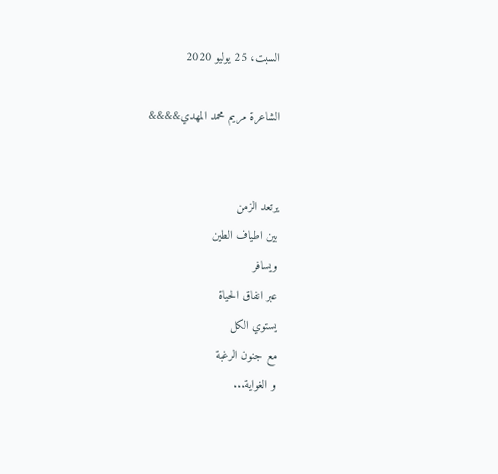السبت، 25 يوليو 2020

الشاعرة مريم محمد المهدي&&&&


يرتعد الزمن
بين اطياف الطين
ويسافر
عبر انفاق الحياة
يستوي الكل
مع جنون الرغبة
و الغواية...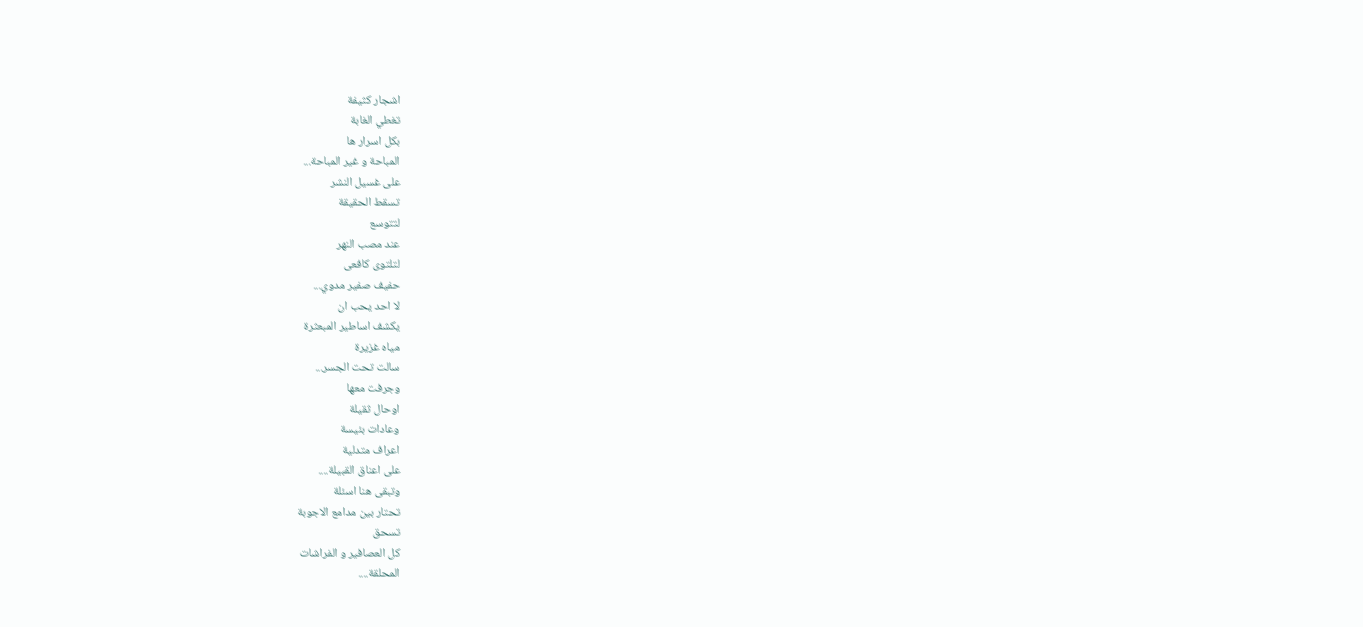اشجار كثيفة
تغطي الغابة
بكل اسرار ها
المباحة و غير المباحة...
على غسيل النشر
تسقط الحقيقة
لتتوسع
عند مصب النهر
لتلتوى كافعى
حفيف صفير مدوي...
لا احد يحب ان
يكشف اساطير المبعثرة
مياه غزيرة
سالت تحت الجسر...
وجرفت معها
اوحال ثقيلة
وعادات بئيسة
اعراف متدلية
على اعناق القبيلة....
وتبقى هنا اسئلة
تحتار بين مدامع الاجوبة
تسحق
كل العصافير و الفراشات
المحلقة....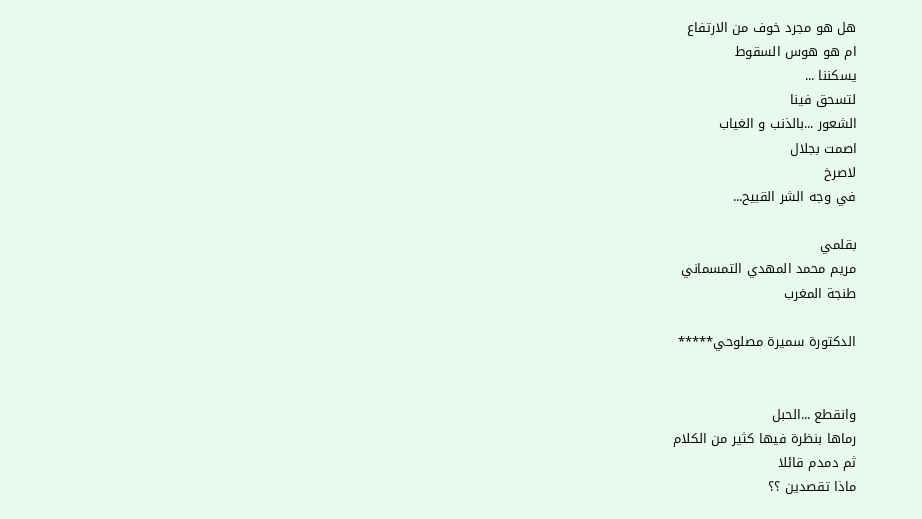هل هو مجرد خوف من الارتفاع
ام هو هوس السقوط
يسكننا ...
لتسحق فينا
الشعور ...بالذنب و الغياب
اصمت بجلال
لاصرخ
في وجه الشر القبيح...

بقلمي
مريم محمد المهدي التمسماني
طنجة المغرب

الدكتورة سميرة مصلوحي*****


وانقطع ...الحبل
رماها بنظرة فيها كثير من الكلام
ثم دمدم قائلا
ماذا تقصدين ؟؟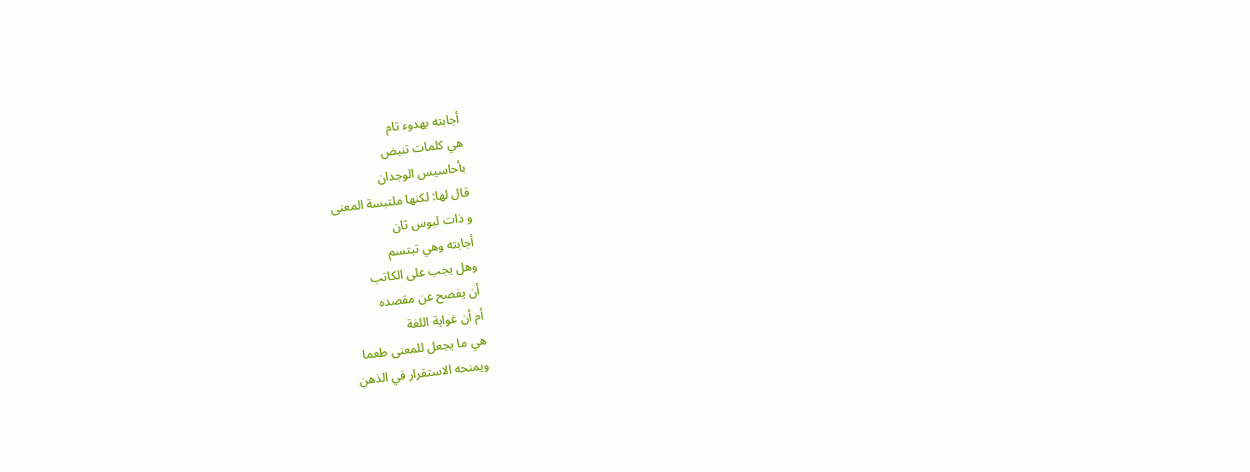أجابته بهدوء تام
هي كلمات تنبض
بأحاسيس الوجدان
قال لها: لكنها ملتبسة المعنى
و ذات لبوس ثان
أجابته وهي تبتسم
وهل يجب على الكاتب
أن يفصح عن مقصده
أم أن غواية اللغة
هي ما يجعل للمعنى طعما
ويمنحه الاستقرار في الذهن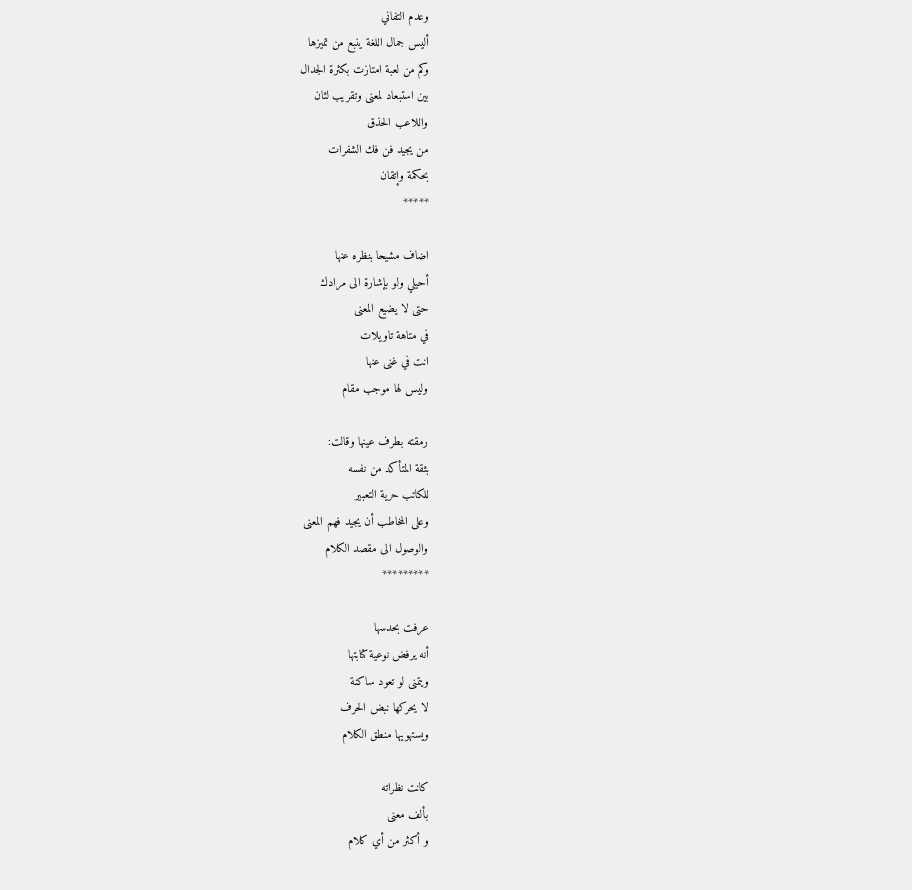وعدم التفاني
أليس جمال اللغة ينبع من تميزها
وكم من لعبة امتازت بكثرة الجدال
بين استبعاد لمعنى وتقريب لثان
واللاعب الحذق
من يجيد فن فك الشفرات
بحكمة وإتقان
*****

اضاف مشيحا بنظره عنها
أحيلي ولو بإشارة الى مرادك
حتى لا يضيع المعنى
في متاهة تاويلات
انت في غنى عنها
وليس لها موجب مقام

رمقته بطرف عينها وقالت:
بثقة المتأكد من نفسه
للكاتب حرية التعبير
وعلى المخاطب أن يجيد فهم المعنى
والوصول الى مقصد الكلام
*********

عرفت بحدسها
أنه يرفض نوعية كتابتها
ويتمنى لو تعود ساكنة
لا يحركها نبض الحرف
ويستهويها منطق الكلام

كانت نظراته
بألف معنى
و أكثر من أي كلام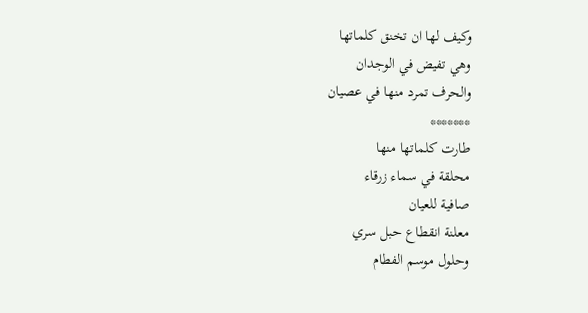وكيف لها ان تخنق كلماتها
وهي تفيض في الوجدان
والحرف تمرد منها في عصيان
*******
طارت كلماتها منها
محلقة في سماء زرقاء
صافية للعيان
معلنة انقطاع حبل سري
وحلول موسم الفطام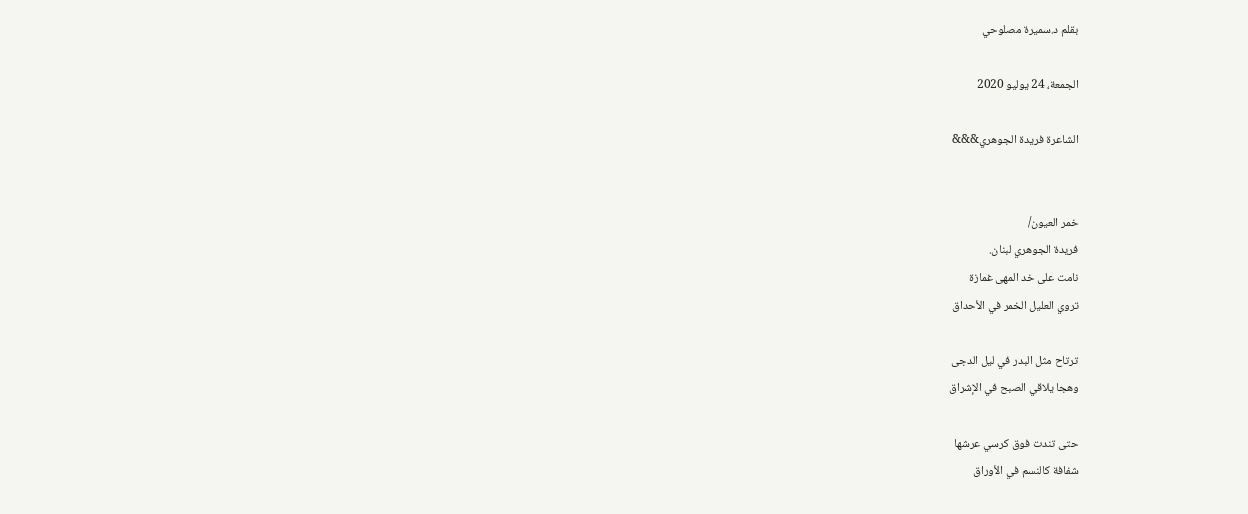بقلم د.سميرة مصلوحي

الجمعة، 24 يوليو 2020

الشاعرة فريدة الجوهري&&&


خمر العيون/
فريدة الجوهري لبنان.
نامت على خد المهى غمازة
تروي العليل الخمر في الأحداق

ترتاح مثل البدر في ليل الدجى
وهجا يلاقي الصبح في الإشراق

حتى تندت فوق كرسي عرشها
شفافة كالنسم في الأوراق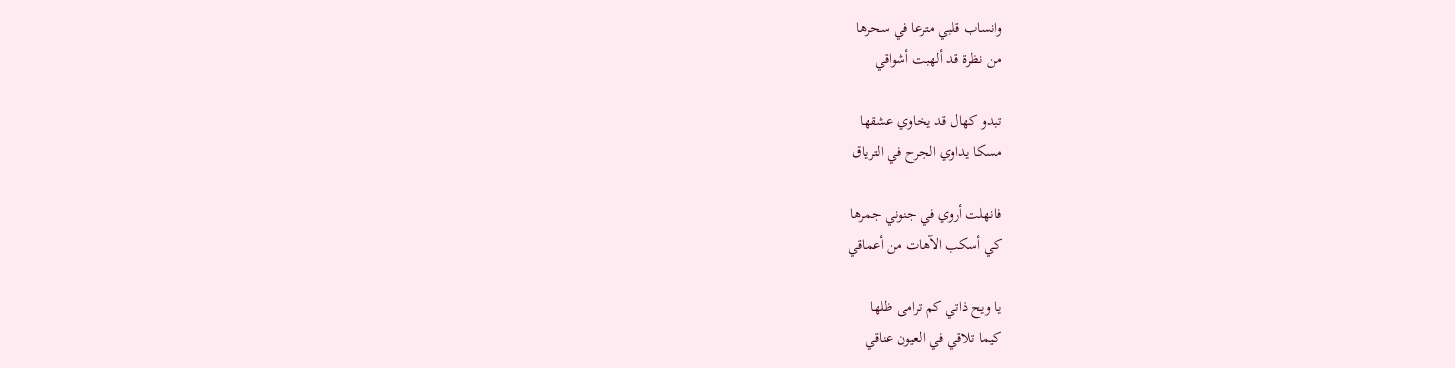وانساب قلبي مترعا في سحرها
من نظرة قد ألهبت أشواقي

تبدو كهال قد يخاوي عشقها
مسكا يداوي الجرح في الترياق

فانهلت أروي في جنوني جمرها
كي أسكب الآهات من أعماقي

يا ويح ذاتي كم ترامى ظلها
كيما تلاقي في العيون عناقي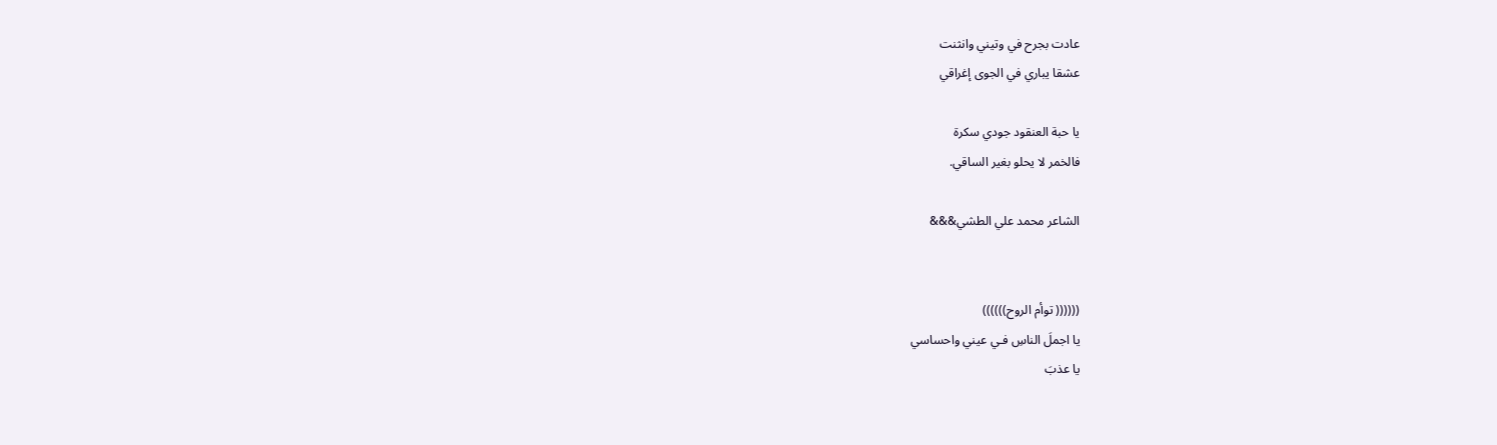عادت بجرح في وتيني وانثنت
عشقا يباري في الجوى إغراقي

يا حبة العنقود جودي سكرة
فالخمر لا يحلو بغير الساقي.

الشاعر محمد علي الطشي&&&


(((((( توأم الروح))))))
يا اجملَ الناسِ فـي عيني واحساسي
يا عذبَ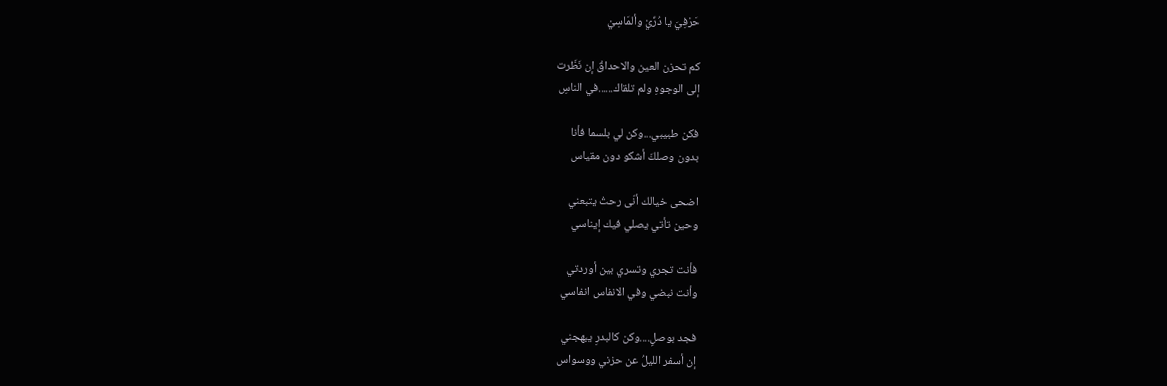حَرْفِيَ يا دُرِّيْ وألمَاسِيْ

كم تحزن العين والاحداقُ إن نَظَرت
إلى الوجوهِ ولم تلقاك......في الناسِ

فكن طبيبي...وكن لي بلسما فأنا
بدون وصلكَ أشكو دون مقياس

اضحى خيالك أنّى رحتُ يتبعني
وحين تأتي يصلي فيك إيناسي

فأنت تجري وتسري بين أوردتي
وأنت نبضي وفي الانفاس انفاسي

فجد بوصلٍ....وكن كالبدرِ يبهجني
إن أسفر الليلُ عن حزني ووسواس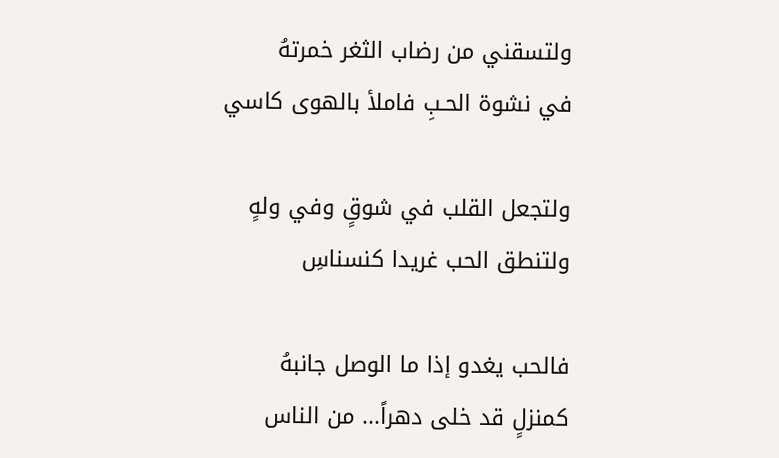ولتسقني من رضاب الثغر خمرتهُ
في نشوة الحـبِ فاملأ بالهوى كاسي

ولتجعل القلب في شوقٍ وفي ولهٍ
ولتنطق الحب غريدا كنسناسِ

فالحب يغدو إذا ما الوصل جانبهُ
كمنزلٍ قد خلى دهراً... من الناس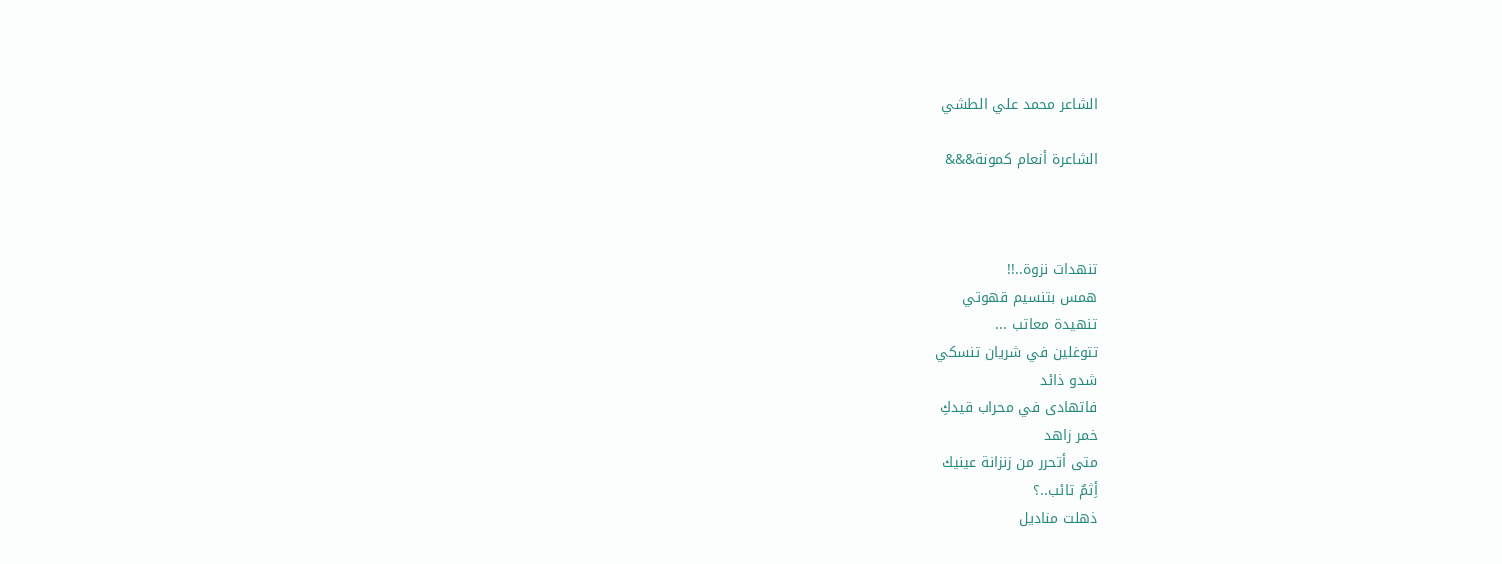الشاعر محمد علي الطشي

الشاعرة أنعام كمونة&&&



تنهدات نزوة..!!
همس بتنسيم قهوتي
تنهيدة معاتب ...
تتوغلين في شريان تنسكي
شدو ذائد
فاتهادى في محراب قيدكِ
خمر زاهد
متى أتحرر من زنزانة عينيك
أِثمٌ تائب..؟
ذهلت مناديل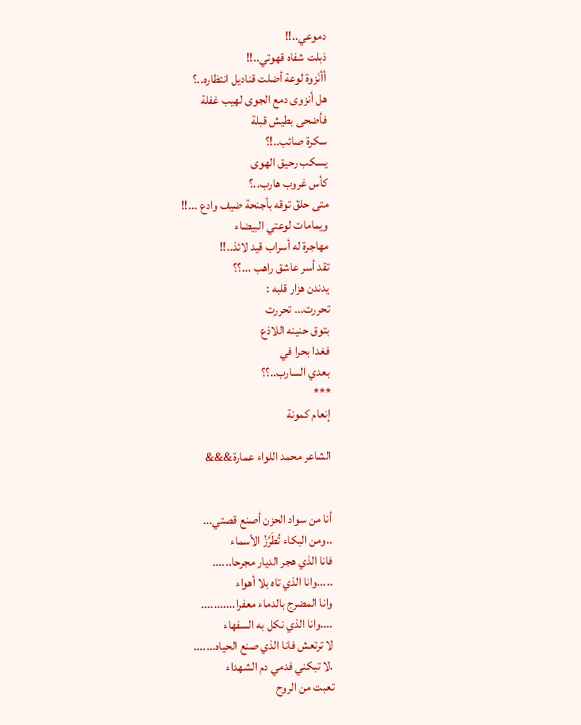دموعي..!!
ذبلت شفاه قهوتي..!!
أأنَزوة لوعة أضلت قناديل انتظاره..؟
هل أنزوى دمع الجوى لهيب غفلة
فأضحى بطيش قبلة
سكرة صائب..!؟
يسكب رحيق الهوى
كأس غروب هارب..؟
متى حلقَ توقه بأجنحة ضيف وادع ...!!
ويمامات لوعتي البيضاء
مهاجرة له أسراب قيد لائذ..!!
تقد أسر عاشق راهب ...؟؟
يدندن هزار قلبه :
تحررت... تحررت
بتوق حنينه اللاذع
فغدا بحرا في
بعدي السارب..؟؟
***
إنعام كمونة

الشاعر محمد اللواء عمارة&&&


أنا من سواد الحزن أصنع قصتي...
..ومن البكاء تُطَرَّزُ الأسماء
فانا الذي هجر الديار مجرحا......
.....وانا الذي تاه بلا أهواء
وانا المضرج بالدماء معفرا...........
....وانا الذي نكل به السفهاء
لا ترتعش فانا الذي صنع الحياه.......
.لا تبكني فدمي دم الشهداء
تعبت من الروح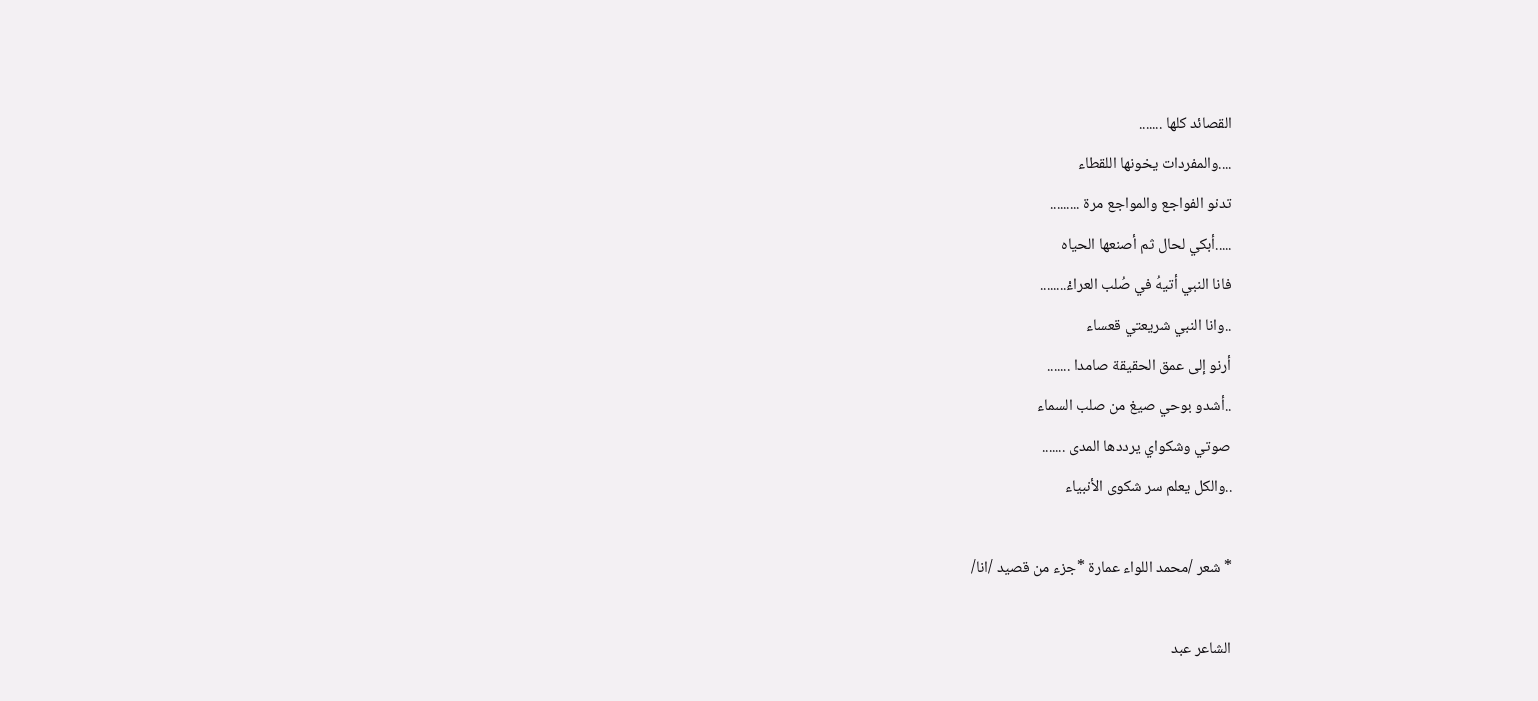القصائد كلها .......
....والمفردات يخونها اللقطاء
تدنو الفواجع والمواجع مرة .........
.....أبكي لحال ثم أصنعها الحياه
فانا النبي أتيهُ في صُلب العراءْ........
..وانا النبي شريعتي قعساء
أرنو إلى عمق الحقيقة صامدا .......
..أشدو بوحي صيغ من صلب السماء
صوتي وشكواي يرددها المدى .......
..والكل يعلم سر شكوى الأنبياء

* شعر /محمد اللواء عمارة *جزء من قصيد /انا/

الشاعر عبد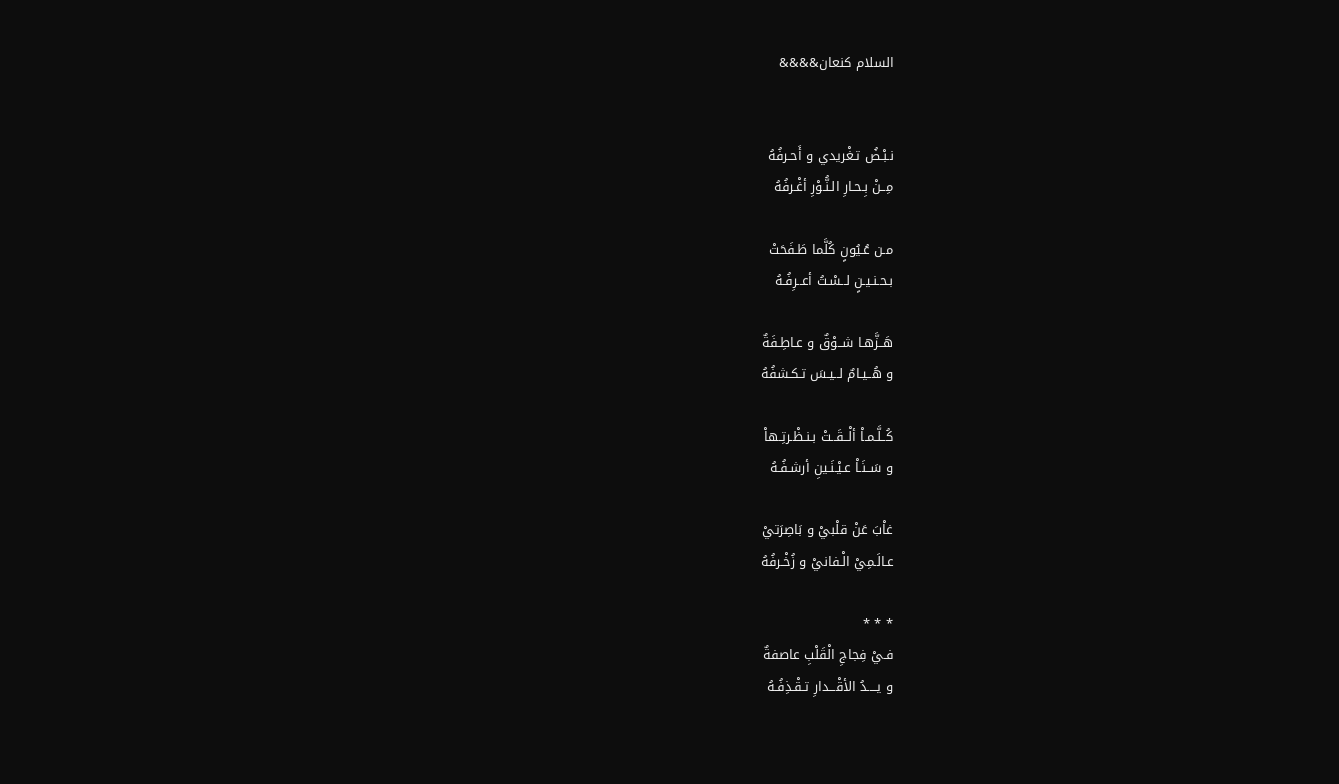السلام كنعان&&&&


نـبْـضُ تـغْريدي و أَحـرفُهُ
مِــنْ بِـحـارِ الـنُّـوْرِ أغْـرفُهُ

مـن عُـيُونٍ كُلَّما طَـفَحَتْ
بـحـنـيـنٍ لــسْـتُ أعــرِفُـهُ

هَــزَّهـا شــوْقٌ و عـاطِـفَةٌ
و هُــيـامٌ لــيـسَ تـكـشفُهُ

كُــلَّـمـاْ ألْــقَــتْ بـنـظْـرتِـهاْ
و سَــنَـاْ عـيْـنَـينِ أرشـفُـهُ

غاْبَ عَنْ قلْبيْ و بَاصِرَتيْ
عـالَـمِيْ الْـفانيْ و زُخْـرفُهُ

* * *
فـيْ فِجاجِ الْقَلْبِ عاصفةٌ
و يــــدُ الأقْـــدارِ تـقْـذِفُـهُ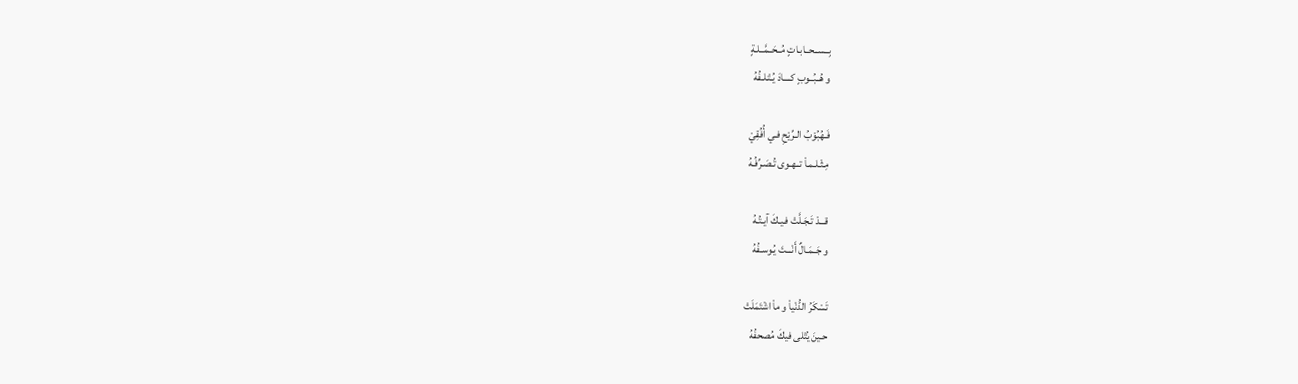بِــســحــابـاتٍ مُــحَــمَّــلـةٍ
و هُــبُــوبٍ كــــادَ يُـتْـلـفُهُ

فَـهُبُوْبُ الـرِّيْحِ فـي أُفُقِيْ
مِـثْـلـمـاْ تــهـوى تُـصَـرِّفُـهُ

قـــدْ تَـجَـلَّتْ فـيـكَ آيـتُـهُ
و جَــمَـالٌ أَنْـــتَ يُـوسـفُهُ

تَسْكَرُ الدُّنْياْ و ماْ اشْتَمَلَتْ
حـينَ يُتْلى فيكَ مُصحفُهُ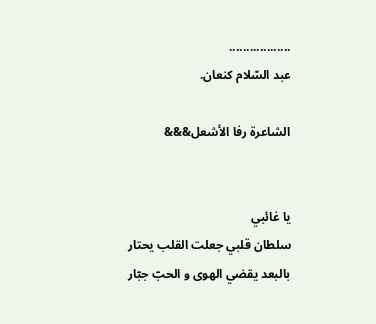..................
عبد السّلام كنعان.

الشاعرة رفا الأشعل&&&


يا غائبي
سلطان قلبي جعلت القلب يحتار
بالبعد يقضي الهوى و الحبٓ جبٓار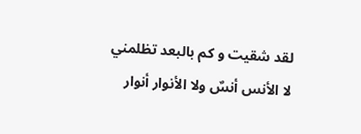لقد شقيت و كم بالبعد تظلمني
لا الأنس أنسٌ ولا الأنوار أنوار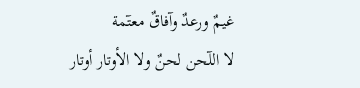غيمٌ ورعدٌ وآفاقٌ معتٓمة
لا اللٓحن لحنٌ ولا الأوتار أوتار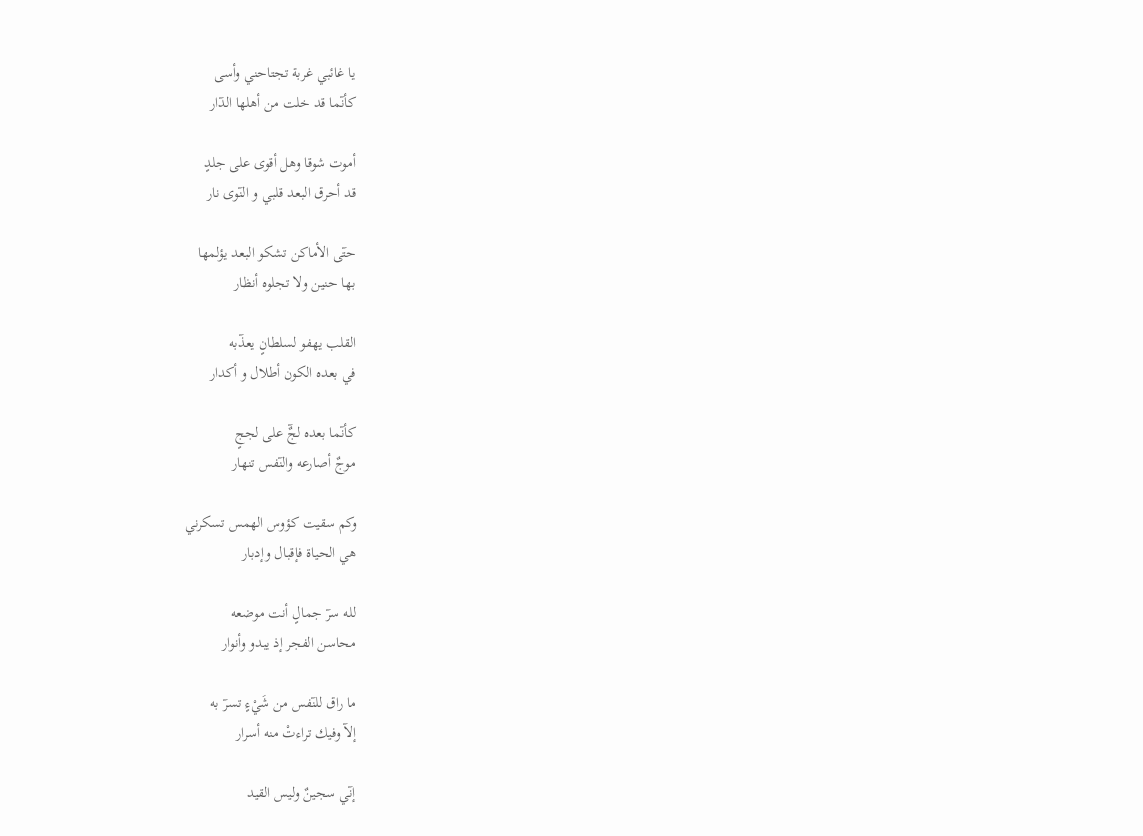يا غائبي غربة تجتاحني وأسى
كأنٓما قد خلت من أهلها الدٓار

أموت شوقا وهل أقوى على جلدٍ
قد أحرق البعد قلبي و النٓوى نار

حتٓى الأماكن تشكو البعد يؤلمها
بها حنين ولا تجلوه أنظار

القلب يهفو لسلطانٍ يعذٓبه
في بعده الكون أطلال و أكدار

كأنٓما بعده لجٌٓ على لججٍ
موجٌ أصارعه والنٓفس تنهار

وكم سقيت كؤوس الهمس تسكرني
هي الحياة فإقبال وإدبار

لله سرٓ جمالٍ أنت موضعه
محاسن الفجر إذ يبدو وأنوار

ما راق للنٓفس من شَيْءٍ تسرٓ به
إلآ وفيك تراءتْ منه أسرار

إنٓي سجينٌ وليس القيد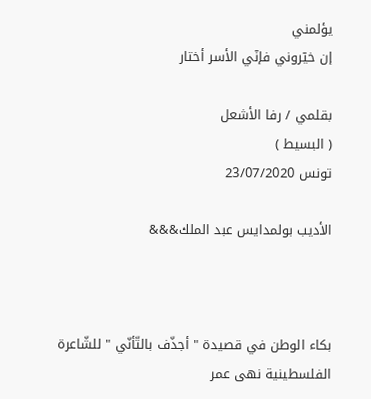يؤلمني
إن خيٓروني فإنٓي الأسر أختار

بقلمي / رفا الأشعل
( البسيط )
تونس 23/07/2020

الأديب بولمدايس عبد الملك&&&



بكاء الوطن في قصيدة " أجذّف بالتّأنّي " للشّاعرة الفلسطينية نهى عمر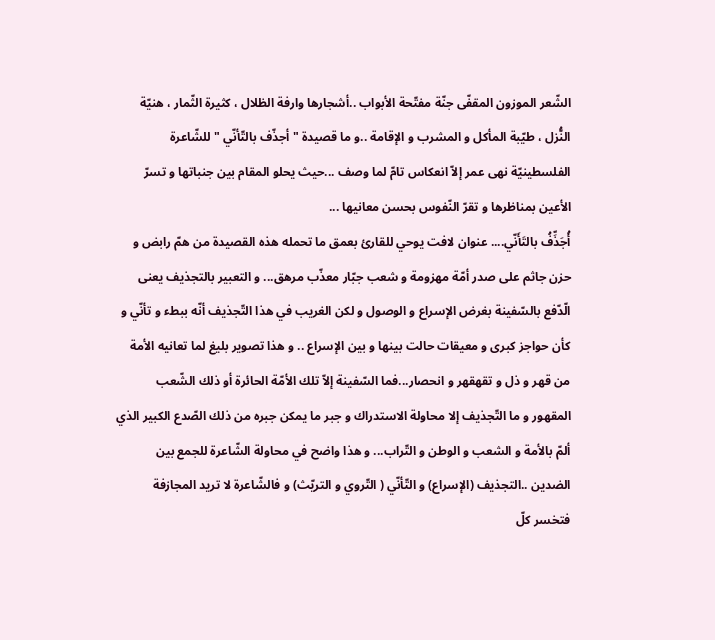الشّعر الموزون المقفّى جنّة مفتّحة الأبواب ..أشجارها وارفة الظلال ، كثيرة الثّمار ، هنيّة النُّزل ، طيّبة المأكل و المشرب و الإقامة ..و ما قصيدة " أجذّف بالتّأنّي " للشّاعرة الفلسطينيّة نهى عمر إلاّ انعكاس تامّ لما وصف ...حيث يحلو المقام بين جنباتها و تسرّ الأعين بمناظرها و تقرّ النّفوس بحسن معانيها ...
أُجَذِّفُ بالتَأَنّي.... عنوان لافت يوحي للقارئ بعمق ما تحمله هذه القصيدة من همّ رابض و حزن جاثم على صدر أمّة مهزومة و شعب جبّار معذّب مرهق... و التعبير بالتجذيف يعنى الّدّفع بالسّفينة بغرض الإسراع و الوصول و لكن الغريب في هذا التّجذيف أنّه ببطء و تأنّي و كأن حواجز كبرى و معيقات حالت بينها و بين الإسراع .. و هذا تصوير بليغ لما تعانيه الأمة من قهر و ذل و تقهقهر و انحصار...فما السّفينة إلاّ تلك الأمّة الحائرة أو ذلك الشّعب المقهور و ما التّجذيف إلا محاولة الاستدراك و جبر ما يمكن جبره من ذلك الصّدع الكبير الذي ألمّ بالأمة و الشعب و الوطن و التّراب... و هذا واضح في محاولة الشّاعرة للجمع بين الضدين ..التجذيف (الإسراع) و التّأنّي ( التّروي و التريّث) و فالشّاعرة لا تريد المجازفة فتخسر كلّ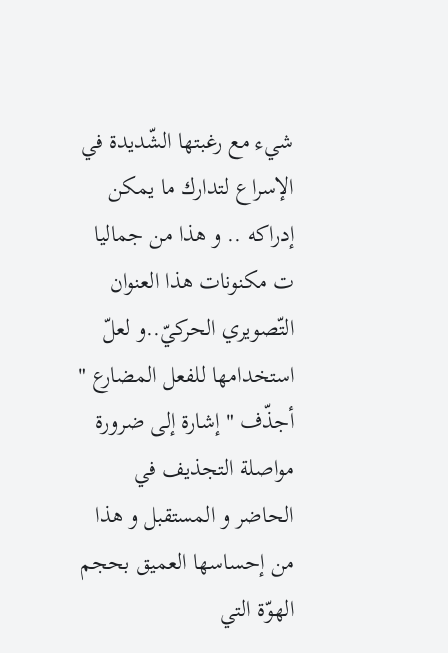شيء مع رغبتها الشّديدة في الإسراع لتدارك ما يمكن إدراكه .. و هذا من جماليا ت مكنونات هذا العنوان التّصويري الحركيّ..و لعلّ استخدامها للفعل المضارع " أجذّف " إشارة إلى ضرورة مواصلة التجذيف في الحاضر و المستقبل و هذا من إحساسها العميق بحجم الهوّة التي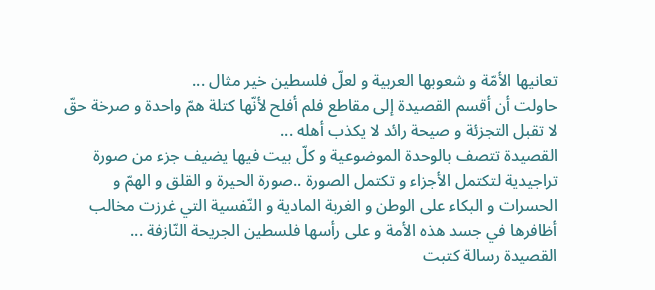تعانيها الأمّة و شعوبها العربية و لعلّ فلسطين خير مثال ...
حاولت أن أقسم القصيدة إلى مقاطع فلم أفلح لأنّها كتلة همّ واحدة و صرخة حقّ لا تقبل التجزئة و صيحة رائد لا يكذب أهله ...
القصيدة تتصف بالوحدة الموضوعية و كلّ بيت فيها يضيف جزء من صورة تراجيدية لتكتمل الأجزاء و تكتمل الصورة ..صورة الحيرة و القلق و الهمّ و الحسرات و البكاء على الوطن و الغربة المادية و النّفسية التي غرزت مخالب أظافرها في جسد هذه الأمة و على رأسها فلسطين الجريحة النّازفة ...
القصيدة رسالة كتبت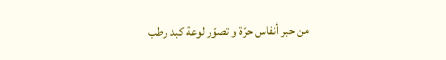من حبر أنفاس حرّة و تصوّر لوعة كبد رطب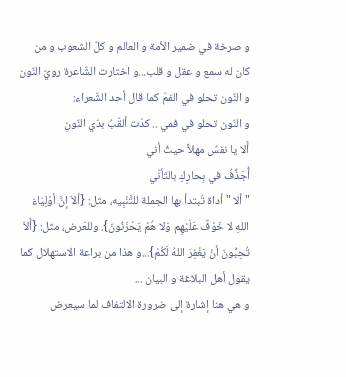و صرخة في ضمير الأمة و العالم و كلّ الشعوب و من كان له سمع و عقل و قلب...و اختارت الشّاعرة رويّ النّون و النّون تحلو في الفمّ كما قال أحد الشّعراء:
و النّون تحلو في فمي .. كدْت ألقّبُ بذي النّونِ
أَلا يا نفسُ مهلاً حيثُ أني
أُجَذِّفُ في بِحارِكِ بالتَأنّي
" ألا " أداة تُبتدأ بها الجملة للتَّنْبِيه، مثل: {ألاَ إنَّ أوْلِيَاءَ اللهِ لا خَوْفٌ عَلَيْهِم وَلا هُمْ يَحْزَنُونَ}. وللعَرض، مثل: {أَلاَ تُحِبُّونَ أنْ يَغْفِرَ اللهُ لَكُمْ}...و هذا من براعة الاستهلال كما يقول أهل البلاغة و البيان ...
و هي هنا إشارة إلى ضرورة الالتفاف لما سيعرض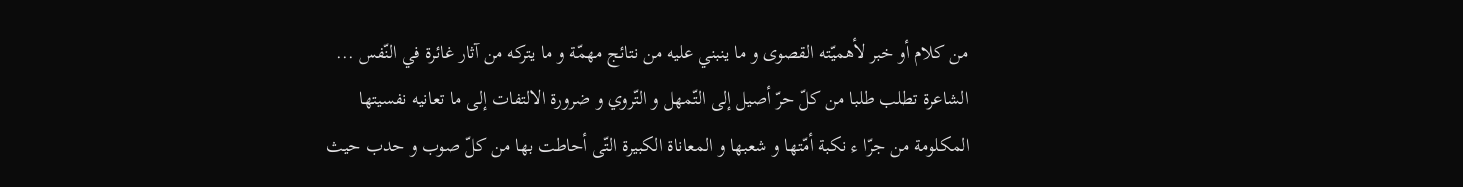من كلام أو خبر لأهميّته القصوى و ما ينبني عليه من نتائج مهمّة و ما يتركه من آثار غائرة في النّفس ...
الشاعرة تطلب طلبا من كلّ حرّ أصيل إلى التّمهل و التّروي و ضرورة الالتفات إلى ما تعانيه نفسيتها المكلومة من جرّا ء نكبة أمّتها و شعبها و المعاناة الكبيرة التّى أحاطت بها من كلّ صوب و حدب حيث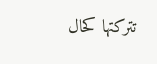تتركتها كحال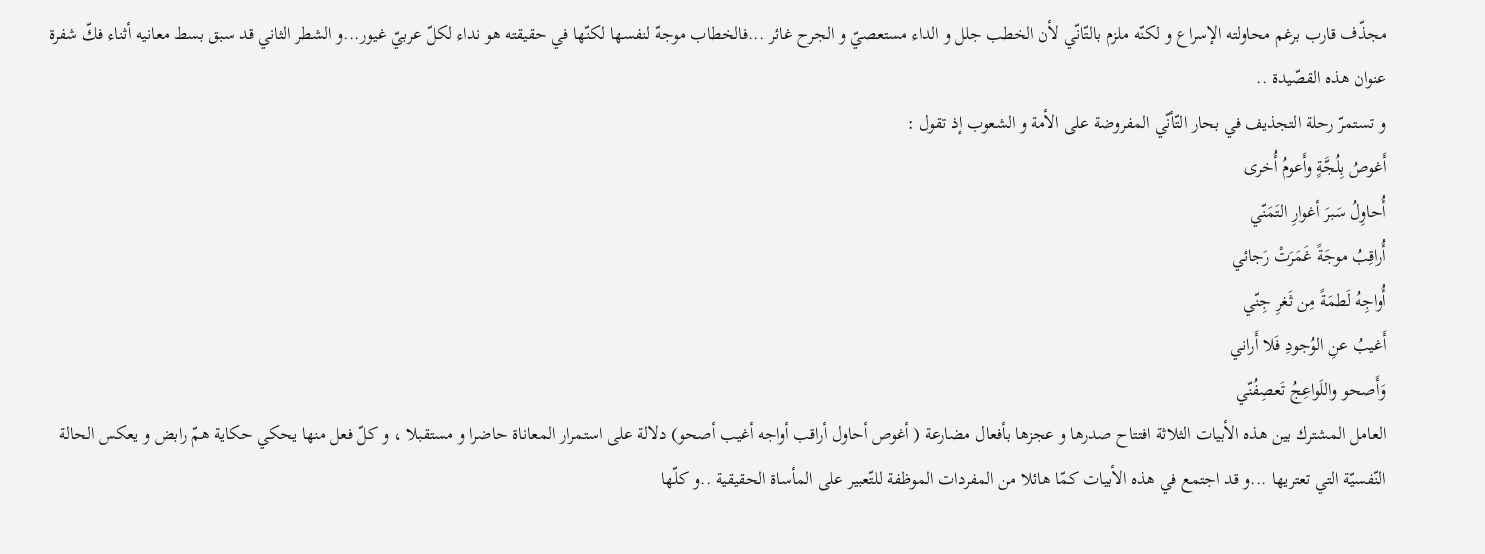مجذّف قارب برغم محاولته الإسراع و لكنّه ملزم بالتّانّي لأن الخطب جلل و الداء مستعصيّ و الجرح غائر ...فالخطاب موجهّ لنفسها لكنّها في حقيقته هو نداء لكلّ عربيّ غيور...و الشطر الثاني قد سبق بسط معانيه أثناء فكّ شفرة عنوان هذه القصّيدة ..
و تستمرّ رحلة التجذيف في بحار التّأنّي المفروضة على الأمة و الشعوب إذ تقول :
أَغوصُ بِلُجَّةٍ وأَعومُ أُخرى
أُحاوِلُ سَبرَ أغوارِ التَمَنّي
أُراقِبُ موجَةً غَمَرَتْ رَجائي
أُواجِهُ لَطمَةً مِن ثَغرِ جِنّي
أَغيبُ عنِ الوُجودِ فَلا أَراني
وَأَصحو واللَواعِجُ تَعصِفُنّي
العامل المشترك بين هذه الأبيات الثلاثة افتتاح صدرها و عجزها بأفعال مضارعة ( أغوص أحاول أراقب أواجه أغيب أصحو) دلالة على استمرار المعاناة حاضرا و مستقبلا ، و كلّ فعل منها يحكي حكاية همّ رابض و يعكس الحالة النّفسيّة التي تعتريها ...و قد اجتمع في هذه الأبيات كمّا هائلا من المفردات الموظفة للتّعبير على المأساة الحقيقية ..و كلّها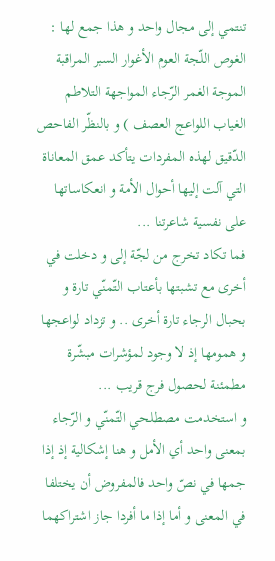تنتمي إلى مجال واحد و هذا جمع لها : الغوص اللّجة العوم الأغوار السبر المراقبة الموجة الغمر الرّجاء المواجهة التلاطم الغياب اللواعج العصف ) و بالنظّر الفاحص الدّقيق لهذه المفردات يتأكد عمق المعاناة التي آلت إليها أحوال الأمة و انعكاساتها على نفسية شاعرتنا ...
فما تكاد تخرج من لجّة إلى و دخلت في أخرى مع تشبتها بأعتاب التّمنّي تارة و بحبال الرجاء تارة أخرى .. و تزداد لواعجها و همومها إذ لا وجود لمؤشرات مبشّرة مطمئنة لحصول فرج قريب ...
و استخدمت مصطلحي التّمنّي و الرّجاء بمعنى واحد أي الأمل و هنا إشكالية إذ إذا جمها في نصّ واحد فالمفروض أن يختلفا في المعنى و أما إذا ما أفردا جاز اشتراكهما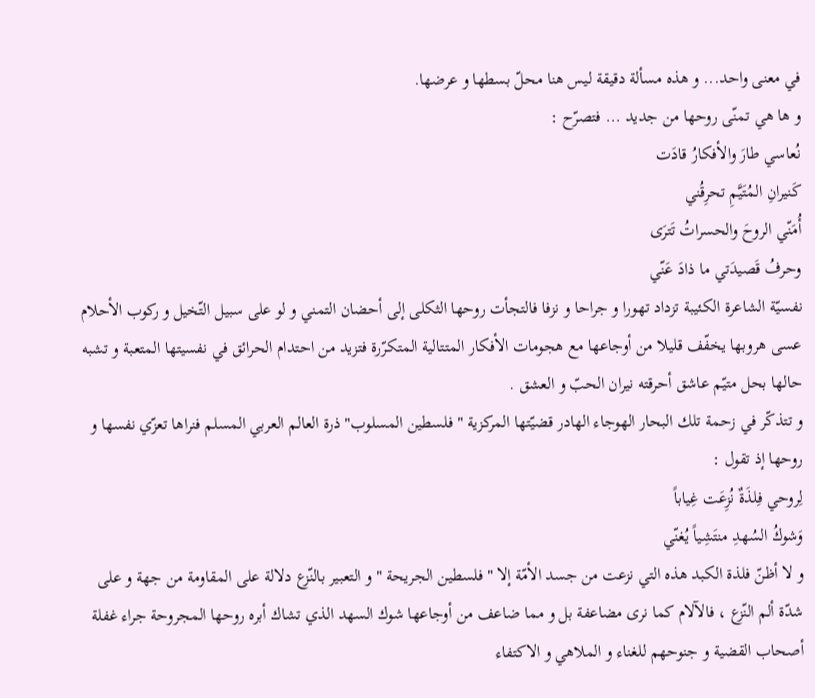في معنى واحد... و هذه مسألة دقيقة ليس هنا محلّ بسطها و عرضها.
و ها هي تمنّى روحها من جديد ... فتصرّح :
نُعاسي طارَ والأفكارُ قادَت
كَنيرانِ المُتَيَّمِ تحرِقُني
أُمَنّي الروحَ والحسراتُ تَترَى
وحرفُ قَصيدَتي ما ذادَ عَنّي
نفسيّة الشاعرة الكئيبة تزداد تهورا و جراحا و نزفا فالتجأت روحها الثكلى إلى أحضان التمني و لو على سبيل التّخيل و ركوب الأحلام عسى هروبها يخفّف قليلا من أوجاعها مع هجومات الأفكار المتتالية المتكرّرة فتزيد من احتدام الحرائق في نفسيتها المتعبة و تشبه حالها بحل متيّم عاشق أحرقته نيران الحبّ و العشق .
و تتذكّر في زحمة تلك البحار الهوجاء الهادر قضيّتها المركزية " فلسطين المسلوب" ذرة العالم العربي المسلم فنراها تعزّي نفسها و روحها إذ تقول :
لِروحي فِلذَةٌ نُزِعَت غِياباً
وَشوكُ السُهدِ منتَشِياً يُغنّي
و لا أظنّ فلذة الكبد هذه التي نزعت من جسد الأمّة إلا " فلسطين الجريحة " و التعبير بالنّزع دلالة على المقاومة من جهة و على شدّة ألم النّزع ، فالآلام كما نرى مضاعفة بل و مما ضاعف من أوجاعها شوك السهد الذي تشاك أبره روحها المجروحة جراء غفلة أصحاب القضية و جنوحهم للغناء و الملاهي و الاكتفاء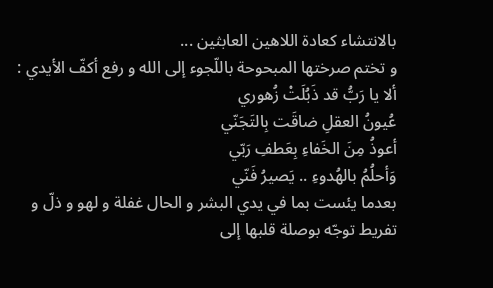بالانتشاء كعادة اللاهين العابثين ...
و تختم صرختها المبحوحة باللّجوء إلى الله و رفع أكفّ الأيدي :
ألا يا رَبُّ قد ذَبُلَتْ زُهوري
عُيونُ العقلِ ضاقَت بِالتَجَنّي
أعوذُ مِنَ الخَفاءِ بِعَطفِ رَبّي
وَأحلُمُ بالهُدوءِ .. يَصيرُ فَنّي
بعدما يئست بما في يدي البشر و الحال غفلة و لهو و ذلّ و تفريط توجّه بوصلة قلبها إلى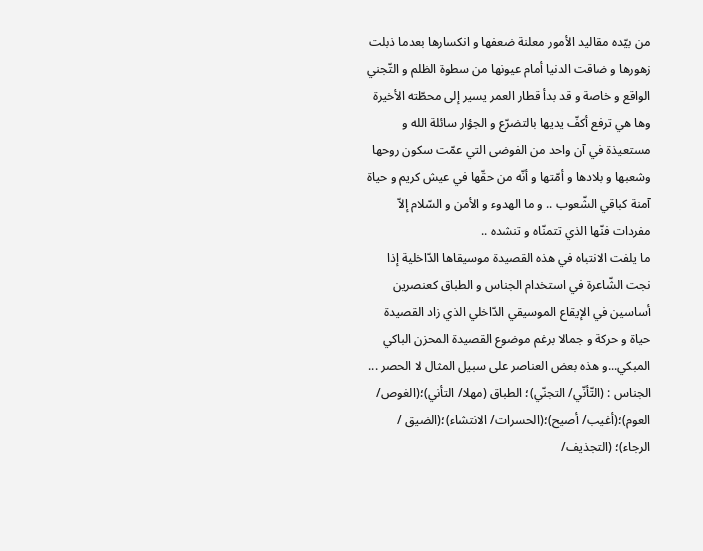من بيّده مقاليد الأمور معلنة ضعفها و انكسارها بعدما ذبلت زهورها و ضاقت الدنيا أمام عيونها من سطوة الظلم و التّجني الواقع و خاصة و قد بدأ قطار العمر يسير إلى محطّته الأخيرة وها هي ترفع أكفّ يديها بالتضرّع و الجؤار سائلة الله و مستعيذة في آن واحد من الفوضى التي عمّت سكون روحها وشعبها و بلادها و أمّتها و أنّه من حقّها في عيش كريم و حياة آمنة كباقي الشّعوب .. و ما الهدوء و الأمن و السّلام إلاّ مفردات فنّها الذي تتمنّاه و تنشده ..
ما يلفت الانتباه في هذه القصيدة موسيقاها الدّاخلية إذا نجت الشّاعرة في استخدام الجناس و الطباق كعنصرين أساسين في الإيقاع الموسيقي الدّاخلي الذي زاد القصيدة حياة و حركة و جمالا برغم موضوع القصيدة المحزن الباكي المبكي...و هذه بعض العناصر على سبيل المثال لا الحصر ... الجناس : (التّأنّي/ التجنّي)؛ الطباق (مهلا/ التأني)؛(الغوص/ العوم)؛(أغيب/ أصيح)؛(الحسرات/ الانتشاء)؛(الضيق / الرجاء)؛ (التجذيف/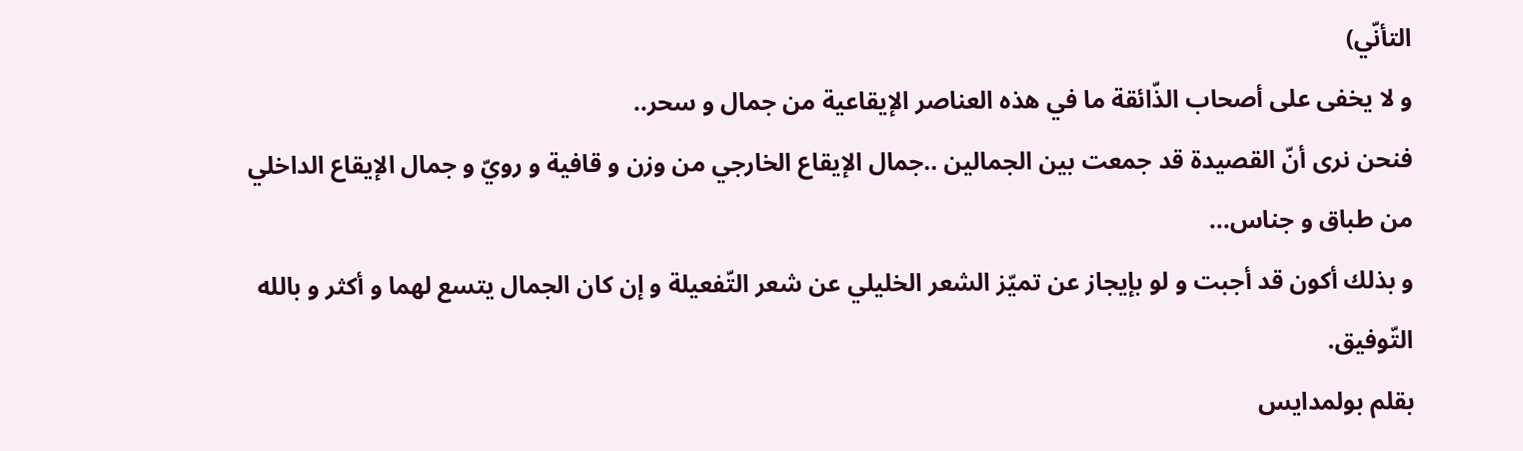التأنّي)
و لا يخفى على أصحاب الذّائقة ما في هذه العناصر الإيقاعية من جمال و سحر..
فنحن نرى أنّ القصيدة قد جمعت بين الجمالين ..جمال الإيقاع الخارجي من وزن و قافية و رويّ و جمال الإيقاع الداخلي من طباق و جناس...
و بذلك أكون قد أجبت و لو بإيجاز عن تميّز الشعر الخليلي عن شعر التّفعيلة و إن كان الجمال يتسع لهما و أكثر و بالله التّوفيق.
بقلم بولمدايس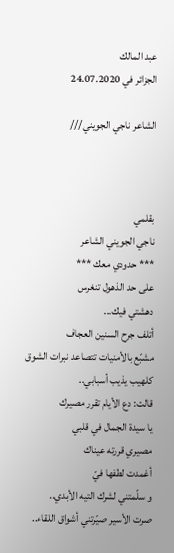عبد المالك
الجزائر في 24.07.2020

الشاعر ناجي الجويني///



بقلمي
ناجي الجويني الشاعر
*** حدودي معك ***
على حد الذهول تنغرس
دهشتي فيك...
أتلف جرح السنين العجاف
مشبّع بالأمنيات تتصاعد نبرات الشوق
كلهيب يذيب أسبابي..
قالت: دع الأيام تقرر مصيرك
يا سيدة الجمال في قلبي
مصيري قررته عيناك
أغمدت لطفها فيّ
و سلّمتني لشرك التيه الأبدي..
صرت الأسير صيّرتني أشواق اللقاء..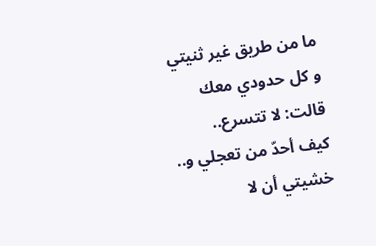ما من طريق غير ثنيتي
و كل حدودي معك
قالت: لا تتسرع..
كيف أحدّ من تعجلي و..
خشيتي أن لا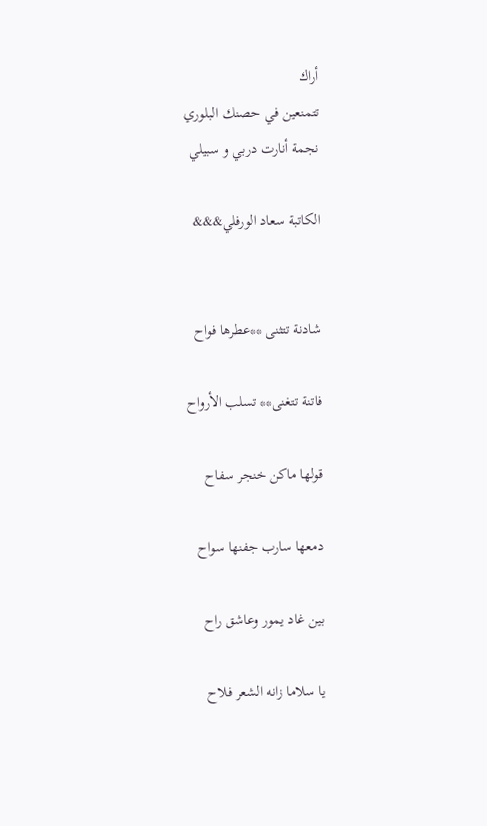أراك
تتمنعين في حصنك البلوري
نجمة أنارت دربي و سبيلي

الكاتبة سعاد الورفلي&&&


شادنة تتثنى **عطرها فواح

فاتنة تتغنى** تسلب الأرواح

قولها ماكن خنجر سفاح

دمعها سارب جفنها سواح

بين غاد يمور وعاشق راح

يا سلاما زانه الشعر فلاح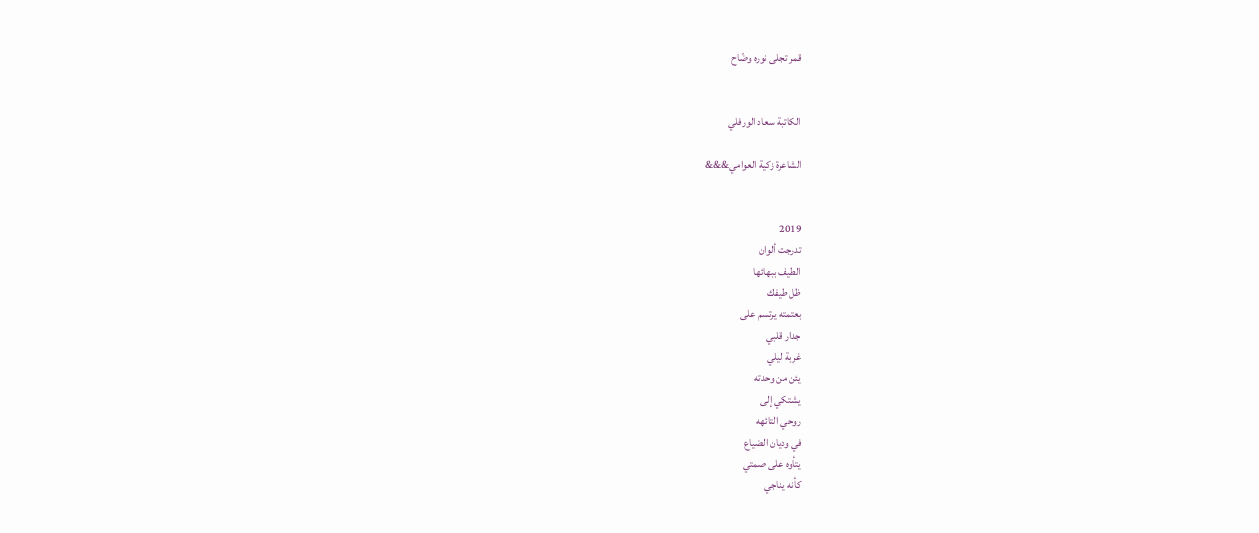قمر تجلى نوره وضّاح


الكاتبة سعاد الورفلي

الشاعرة زكية العوامي&&&


2019
تدرجت ألوان
الطيف ببهائها
ظل طيفك
بعتمته يرتسم على
جدار قلبي
غربة ليلي
يئن من وحدته
يشتكي إلى
روحي التائهه
في وديان الضياع
يتأوه على صمتي
كأنه يناجي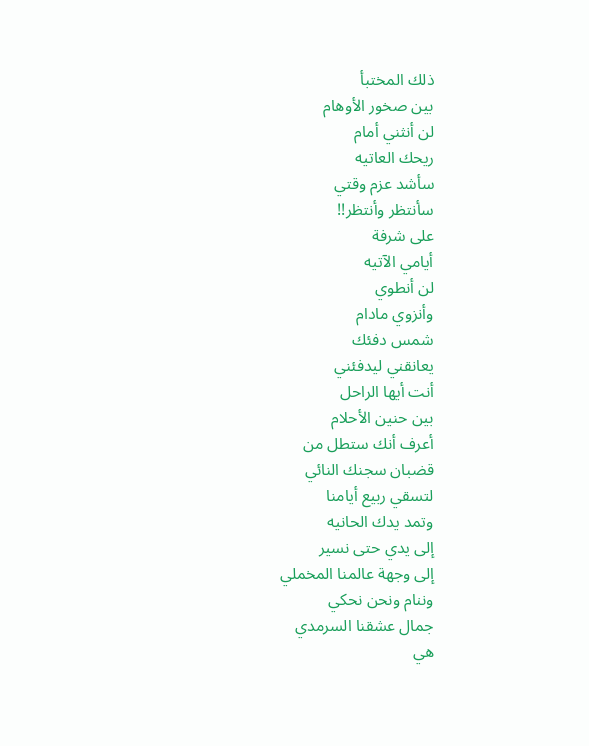ذلك المختبأ
بين صخور الأوهام
لن أنثني أمام
ريحك العاتيه
سأشد عزم وقتي
سأنتظر وأنتظر!!
على شرفة
أيامي الآتيه
لن أنطوي
وأنزوي مادام
شمس دفئك
يعانقني ليدفئني
أنت أيها الراحل
بين حنين الأحلام
أعرف أنك ستطل من
قضبان سجنك النائي
لتسقي ربيع أيامنا
وتمد يدك الحانيه
إلى يدي حتى نسير
إلى وجهة عالمنا المخملي
وننام ونحن نحكي
جمال عشقنا السرمدي
هي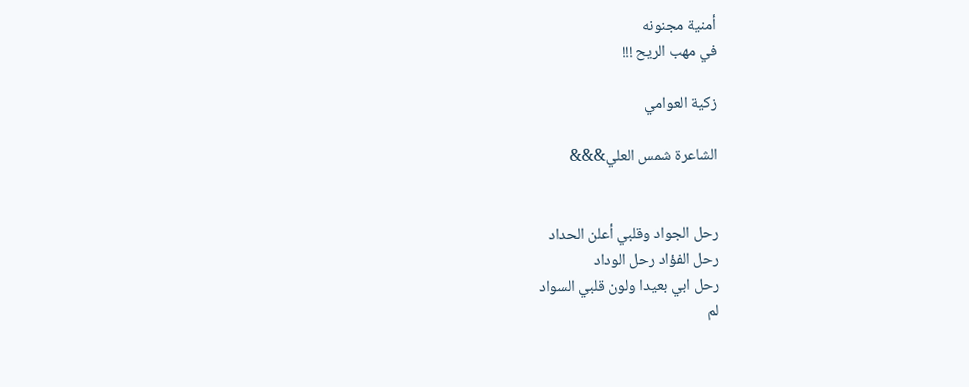أمنية مجنونه
في مهب الريح !!!

زكية العوامي

الشاعرة شمس العلي&&&


رحل الجواد وقلبي أعلن الحداد
رحل الفؤاد رحل الوداد
رحل ابي بعيدا ولون قلبي السواد
لم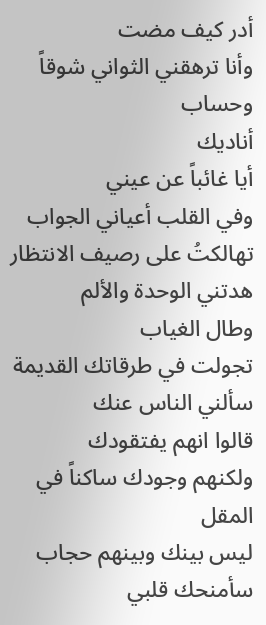أدر كيف مضت
وأنا ترهقني الثواني شوقاً وحساب
أناديك
أيا غائباً عن عيني
وفي القلب أعياني الجواب
تهالكتُ على رصيف الانتظار
هدتني الوحدة والألم
وطال الغياب
تجولت في طرقاتك القديمة
سألني الناس عنك
قالوا انهم يفتقودك
ولكنهم وجودك ساكناً في المقل
ليس بينك وبينهم حجاب
سأمنحك قلبي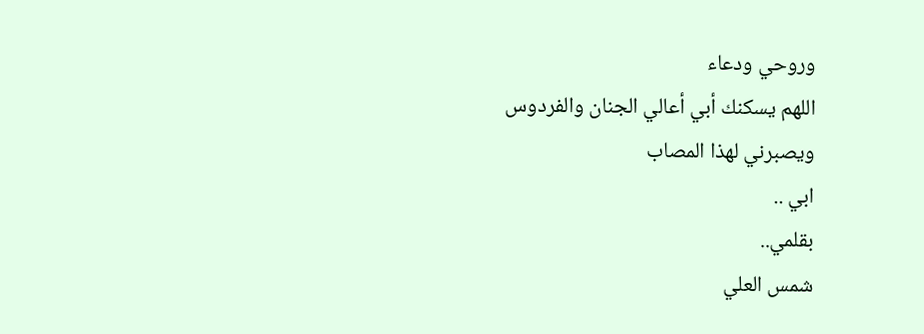وروحي ودعاء
اللهم يسكنك أبي أعالي الجنان والفردوس
ويصبرني لهذا المصاب
ابي ..
بقلمي..
شمس العلي